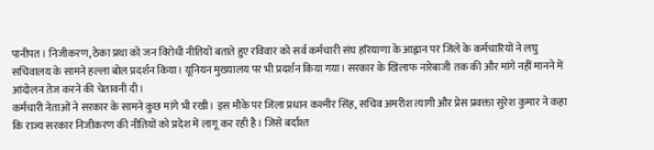पानीपत। निजीकरण, ठेका प्रथा को जन विरोधी नीतियों बताते हुए रविवार को सर्व कर्मचारी संघ हरियाणा के आह्वान पर जिले के कर्मचारियों ने लघु सचिवालय के सामने हल्ला बोल प्रदर्शन किया। यूनियन मुख्यालय पर भी प्रदर्शन किया गया। सरकार के खिलाफ नारेबाजी तक की और मांगे नहीं मानने में आंदोलन तेज करने की चेतावनी दी।
कर्मचारी नेताओं ने सरकार के सामने कुछ मांगे भी रखी। इस मौके पर जिला प्रधान कश्मीर सिंह, सचिव अमरीश त्यागी और प्रेस प्रवक्ता सुरेश कुमार ने कहा कि राज्य सरकार निजीकरण की नीतियों को प्रदेश में लागू कर रही है। जिसे बर्दाश्त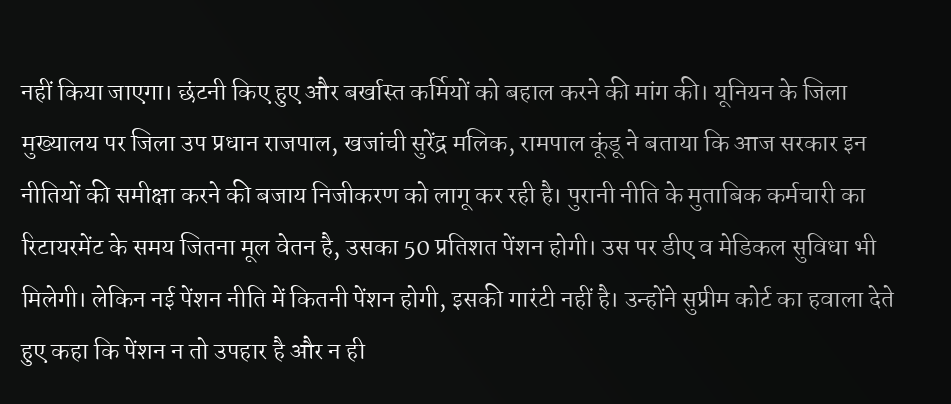नहीं किया जाएगा। छंटनी किए हुए और बर्खास्त कर्मियों को बहाल करने की मांग की। यूनियन के जिला मुख्यालय पर जिला उप प्रधान राजपाल, खजांची सुरेंद्र मलिक, रामपाल कूंडू ने बताया कि आज सरकार इन नीतियों की समीक्षा करने की बजाय निजीकरण को लागू कर रही है। पुरानी नीति के मुताबिक कर्मचारी का रिटायरमेंट के समय जितना मूल वेतन है, उसका 50 प्रतिशत पेंशन होगी। उस पर डीए व मेडिकल सुविधा भी मिलेगी। लेकिन नई पेंशन नीति में कितनी पेंशन होगी, इसकी गारंटी नहीं है। उन्होंने सुप्रीम कोर्ट का हवाला देते हुए कहा कि पेंशन न तो उपहार है और न ही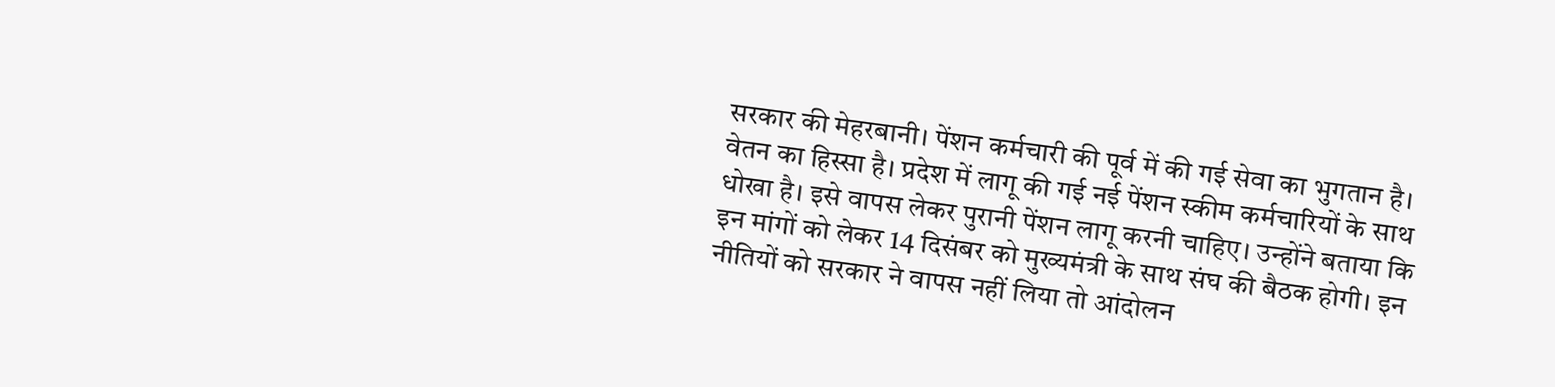सरकार की मेहरबानी। पेंशन कर्मचारी की पूर्व में की गई सेवा का भुगतान है। वेतन का हिस्सा है। प्रदेश में लागू की गई नई पेंशन स्कीम कर्मचारियों के साथ धोखा है। इसे वापस लेकर पुरानी पेंशन लागू करनी चाहिए। उन्होंने बताया कि इन मांगों को लेकर 14 दिसंबर को मुख्यमंत्री के साथ संघ की बैठक होगी। इन नीतियों को सरकार ने वापस नहीं लिया तो आंदोलन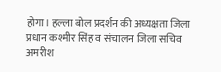होगा। हल्ला बोल प्रदर्शन की अध्यक्षता जिला प्रधान कश्मीर सिंह व संचालन जिला सचिव अमरीश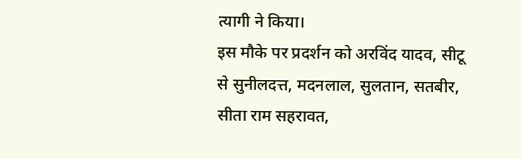त्यागी ने किया।
इस मौके पर प्रदर्शन को अरविंद यादव, सीटू से सुनीलदत्त, मदनलाल, सुलतान, सतबीर, सीता राम सहरावत,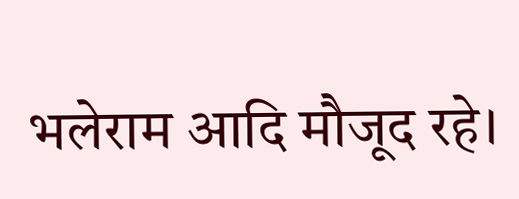भलेराम आदि मौजूद रहे।